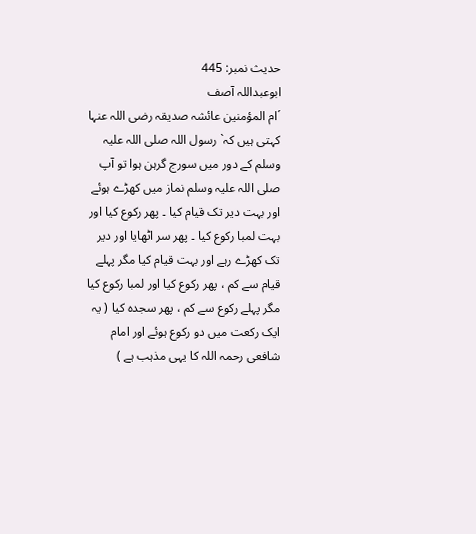حدیث نمبر: 445
ابوعبداللہ آصف
´ام المؤمنین عائشہ صدیقہ رضی اللہ عنہا کہتی ہیں کہ` رسول اللہ صلی اللہ علیہ وسلم کے دور میں سورج گرہن ہوا تو آپ صلی اللہ علیہ وسلم نماز میں کھڑے ہوئے اور بہت دیر تک قیام کیا ۔ پھر رکوع کیا اور بہت لمبا رکوع کیا ۔ پھر سر اٹھایا اور دیر تک کھڑے رہے اور بہت قیام کیا مگر پہلے قیام سے کم ، پھر رکوع کیا اور لمبا رکوع کیا مگر پہلے رکوع سے کم ، پھر سجدہ کیا ( یہ ایک رکعت میں دو رکوع ہوئے اور امام شافعی رحمہ اللہ کا یہی مذہب ہے )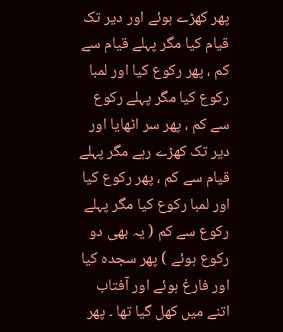پھر کھڑے ہوئے اور دیر تک قیام کیا مگر پہلے قیام سے کم ، پھر رکوع کیا اور لمبا رکوع کیا مگر پہلے رکوع سے کم ، پھر سر اٹھایا اور دیر تک کھڑے رہے مگر پہلے قیام سے کم ، پھر رکوع کیا اور لمبا رکوع کیا مگر پہلے رکوع سے کم ( یہ بھی دو رکوع ہوئے ) پھر سجدہ کیا اور فارغ ہوئے اور آفتاب اتنے میں کھل گیا تھا ۔ پھر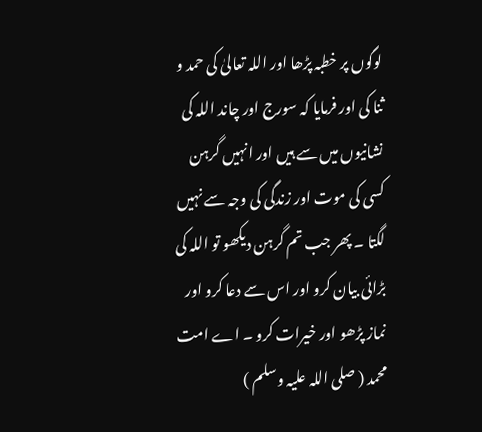لوگوں پر خطبہ پڑھا اور اللہ تعالیٰ کی حمد و ثنا کی اور فرمایا کہ سورج اور چاند اللہ کی نشانیوں میں سے ہیں اور انہیں گرہن کسی کی موت اور زندگی کی وجہ سے نہیں لگتا ۔ پھر جب تم گرہن دیکھو تو اللہ کی بڑائی بیان کرو اور اس سے دعا کرو اور نماز پڑھو اور خیرات کرو ۔ اے امت محمد ( صلی اللہ علیہ وسلم )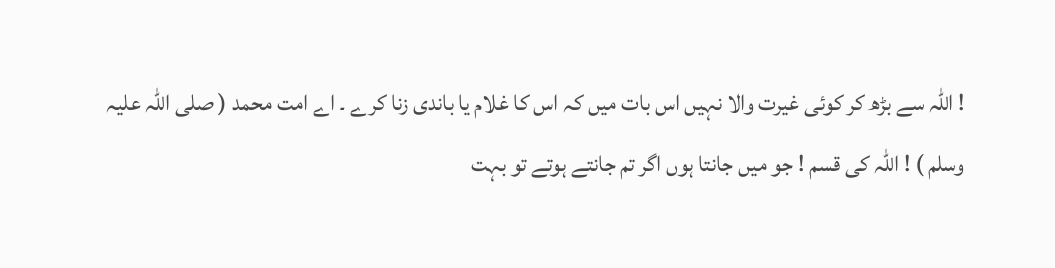! اللہ سے بڑھ کر کوئی غیرت والا نہیں اس بات میں کہ اس کا غلام یا باندی زنا کرے ۔ اے امت محمد ( صلی اللہ علیہ وسلم ) ! اللہ کی قسم ! جو میں جانتا ہوں اگر تم جانتے ہوتے تو بہت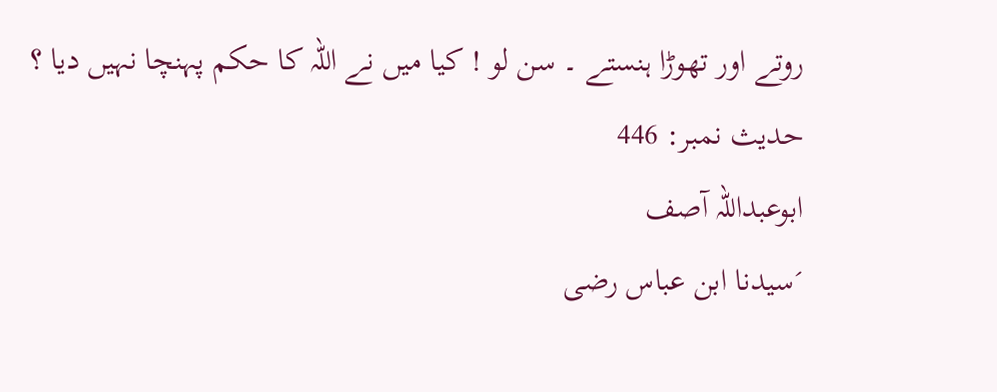روتے اور تھوڑا ہنستے ۔ سن لو ! کیا میں نے اللہ کا حکم پہنچا نہیں دیا ؟
حدیث نمبر: 446
ابوعبداللہ آصف
´سیدنا ابن عباس رضی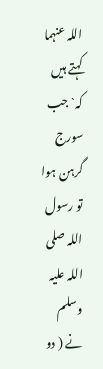اللہ عنہما کہتے ہیں کہ` جب سورج گرہن ہوا تو رسول اللہ صلی اللہ علیہ وسلم نے ( دو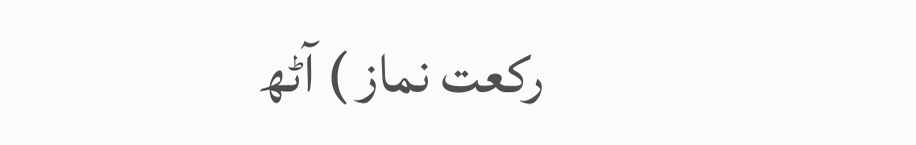رکعت نماز ) آٹھ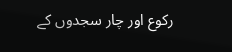رکوع اور چار سجدوں کے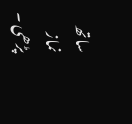ساتھ نماز پڑھی ۔